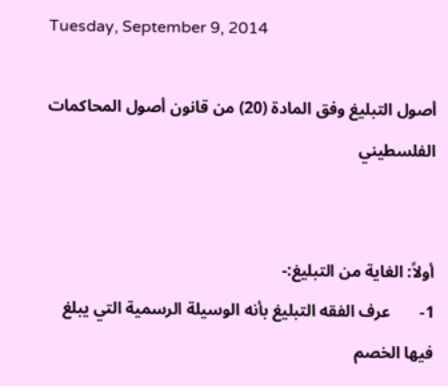Tuesday, September 9, 2014

أصول التبليغ وفق المادة (20) من قانون أصول المحاكمات الفلسطيني


أولاً: الغاية من التبليغ:-
1-       عرف الفقه التبليغ بأنه الوسيلة الرسمية التي يبلغ فيها الخصم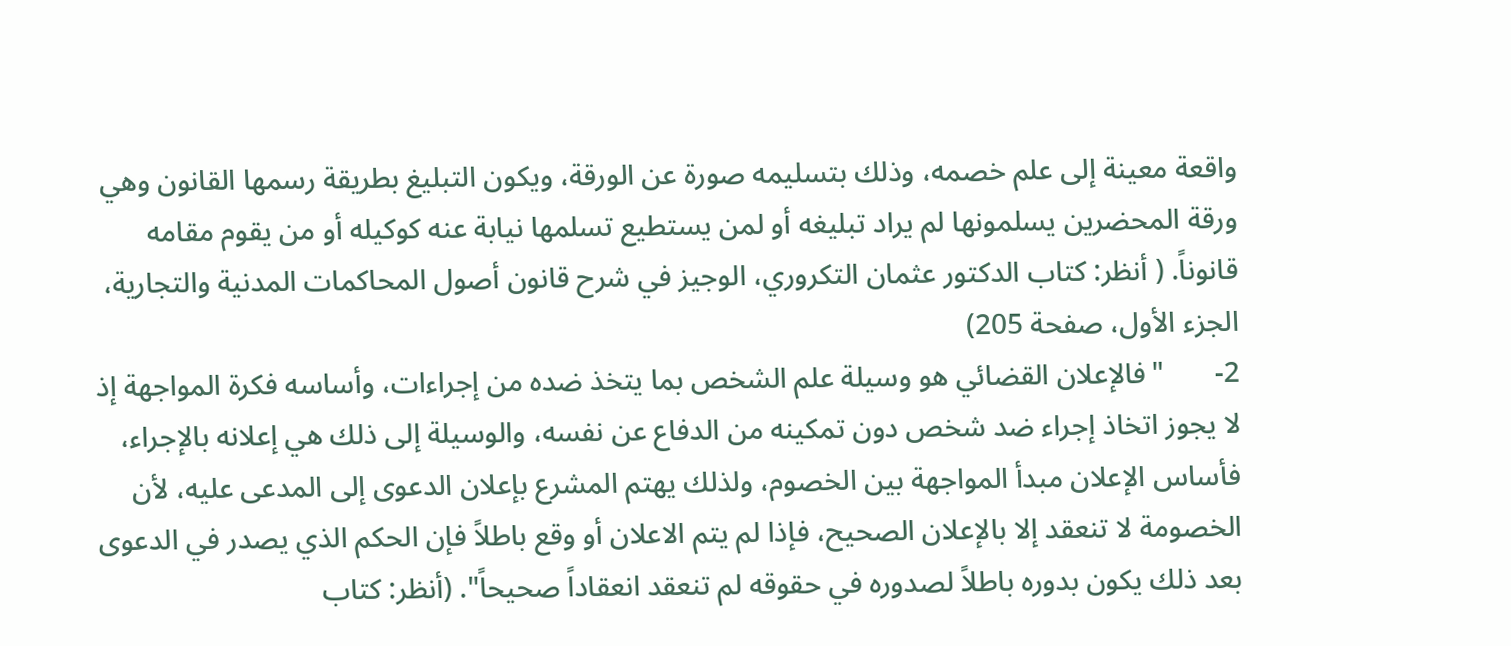واقعة معينة إلى علم خصمه، وذلك بتسليمه صورة عن الورقة، ويكون التبليغ بطريقة رسمها القانون وهي ورقة المحضرين يسلمونها لم يراد تبليغه أو لمن يستطيع تسلمها نيابة عنه كوكيله أو من يقوم مقامه قانوناً. ( أنظر: كتاب الدكتور عثمان التكروري، الوجيز في شرح قانون أصول المحاكمات المدنية والتجارية، الجزء الأول، صفحة 205)
2-       "فالإعلان القضائي هو وسيلة علم الشخص بما يتخذ ضده من إجراءات، وأساسه فكرة المواجهة إذ لا يجوز اتخاذ إجراء ضد شخص دون تمكينه من الدفاع عن نفسه، والوسيلة إلى ذلك هي إعلانه بالإجراء، فأساس الإعلان مبدأ المواجهة بين الخصوم، ولذلك يهتم المشرع بإعلان الدعوى إلى المدعى عليه، لأن الخصومة لا تنعقد إلا بالإعلان الصحيح، فإذا لم يتم الاعلان أو وقع باطلاً فإن الحكم الذي يصدر في الدعوى بعد ذلك يكون بدوره باطلاً لصدوره في حقوقه لم تنعقد انعقاداً صحيحاً". (أنظر: كتاب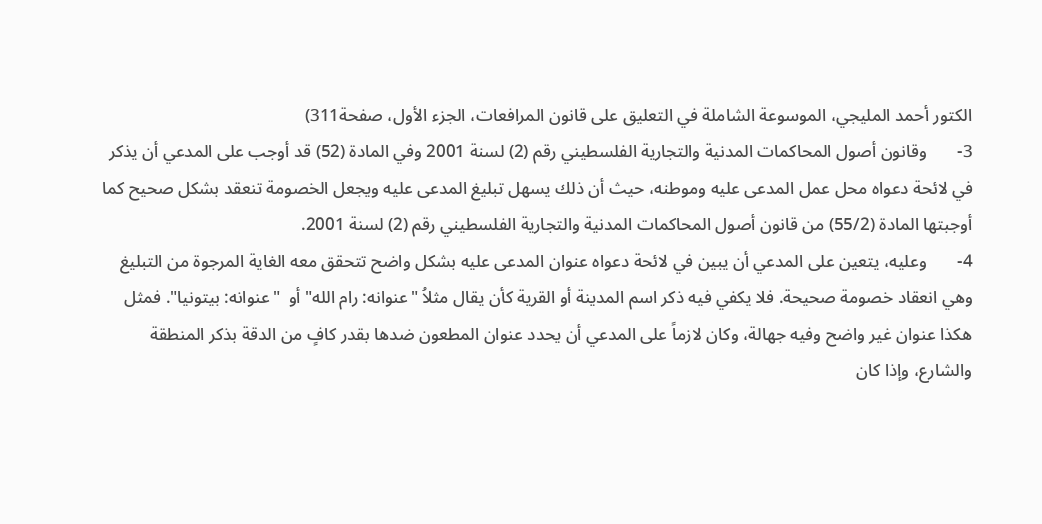الكتور أحمد المليجي، الموسوعة الشاملة في التعليق على قانون المرافعات، الجزء الأول، صفحة311)
3-       وقانون أصول المحاكمات المدنية والتجارية الفلسطيني رقم (2) لسنة 2001 وفي المادة (52) قد أوجب على المدعي أن يذكر في لائحة دعواه محل عمل المدعى عليه وموطنه، حيث أن ذلك يسهل تبليغ المدعى عليه ويجعل الخصومة تنعقد بشكل صحيح كما أوجبتها المادة (55/2) من قانون أصول المحاكمات المدنية والتجارية الفلسطيني رقم (2) لسنة 2001.
4-       وعليه، يتعين على المدعي أن يبين في لائحة دعواه عنوان المدعى عليه بشكل واضح تتحقق معه الغاية المرجوة من التبليغ وهي انعقاد خصومة صحيحة. فلا يكفي فيه ذكر اسم المدينة أو القرية كأن يقال مثلاُ "عنوانه: رام الله" أو  "عنوانه: بيتونيا". فمثل هكذا عنوان غير واضح وفيه جهالة، وكان لازماً على المدعي أن يحدد عنوان المطعون ضدها بقدر كافٍ من الدقة بذكر المنطقة والشارع، وإذا كان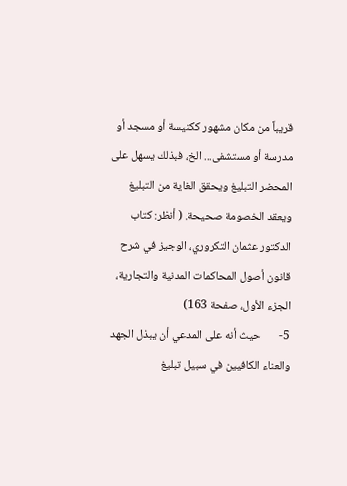قريباً من مكان مشهور ككنيسة أو مسجد أو مدرسة أو مستشفى... الخ، فبذلك يسهل على المحضر التبليغ ويحقق الغاية من التبليغ ويعقد الخصومة صحيحة. ( أنظر: كتاب الدكتور عثمان التكروري، الوجيز في شرح قانون أصول المحاكمات المدنية والتجارية، الجزء الأول، صفحة 163)
5-       حيث أنه على المدعي أن يبذل الجهد والعناء الكافيين في سبيل تبليغ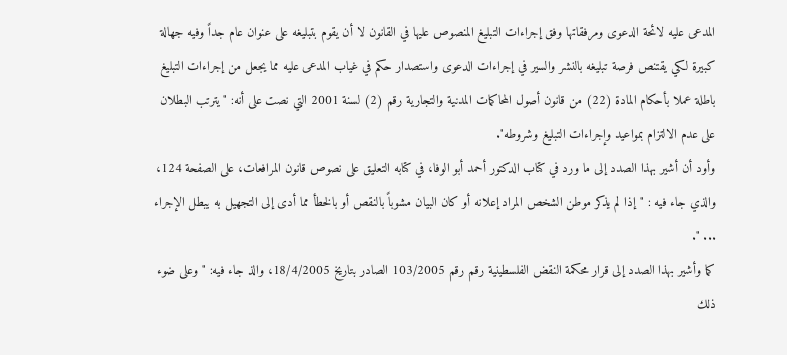المدعى عليه لائحة الدعوى ومرفقاتها وفق إجراءات التبليغ المنصوص عليها في القانون لا أن يقوم بتبليغه على عنوان عام جداً وفيه جهالة كبيرة لكي يقتنص فرصة تبليغه بالنشر والسير في إجراءات الدعوى واستصدار حكم في غياب المدعى عليه مما يجعل من إجراءات التبليغ باطلة عملا بأحكام المادة (22) من قانون أصول المحاكمات المدنية والتجارية رقم (2) لسنة 2001 التي نصت على أنه: "يترتب البطلان على عدم الالتزام بمواعيد وإجراءات التبليغ وشروطه".
وأود أن أشير بهذا الصدد إلى ما ورد في كتاب الدكتور أحمد أبو الوفا، في كتابه التعليق على نصوص قانون المرافعات، على الصفحة 124، والذي جاء فيه : "إذا لم يذكر موطن الشخص المراد إعلانه أو كان البيان مشوباً بالنقص أو بالخطأ مما أدى إلى التجهيل به يبطل الإجراء ... ".
كما وأشير بهذا الصدد إلى قرار محكمة النقض الفلسطينية رقم رقم 103/2005 الصادر بتاريخ 18/4/2005، والذ جاء فيه: "وعلى ضوء ذلك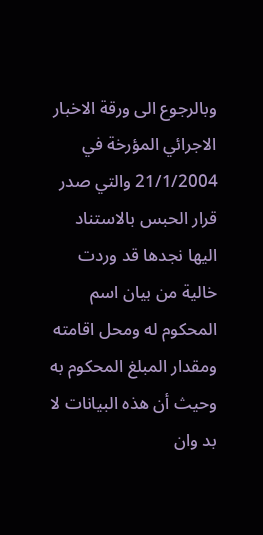وبالرجوع الى ورقة الاخبار الاجرائي المؤرخة في 21/1/2004 والتي صدر قرار الحبس بالاستناد اليها نجدها قد وردت خالية من بيان اسم المحكوم له ومحل اقامته ومقدار المبلغ المحكوم به وحيث أن هذه البيانات لا بد وان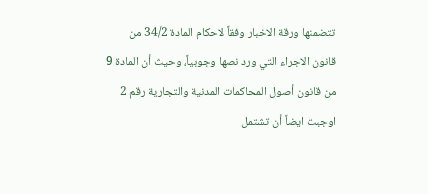تتضمنها ورقة الاخبار وفقاً لاحكام المادة 34/2 من قانون الاجراء التي ورد نصها وجوبياً، وحيث أن المادة 9 من قانون أصول المحاكمات المدنية والتجارية رقم 2 اوجبت ايضاً أن تشتمل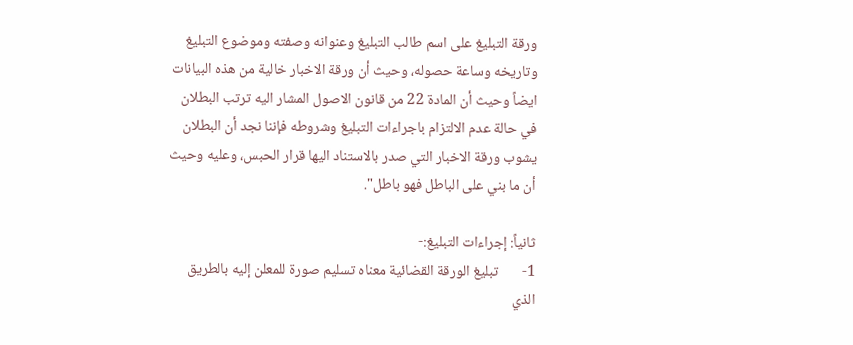ورقة التبليغ على اسم طالب التبليغ وعنوانه وصفته وموضوع التبليغ وتاريخه وساعة حصوله، وحيث أن ورقة الاخبار خالية من هذه البيانات ايضاً وحيث أن المادة 22 من قانون الاصول المشار اليه ترتب البطلان في حالة عدم الالتزام باجراءات التبليغ وشروطه فإننا نجد أن البطلان يشوب ورقة الاخبار التي صدر بالاستناد اليها قرار الحبس، وعليه وحيث أن ما بني على الباطل فهو باطل".

ثانياً: إجراءات التبليغ:-
1-       تبليغ الورقة القضائية معناه تسليم صورة للمعلن إليه بالطريق الذي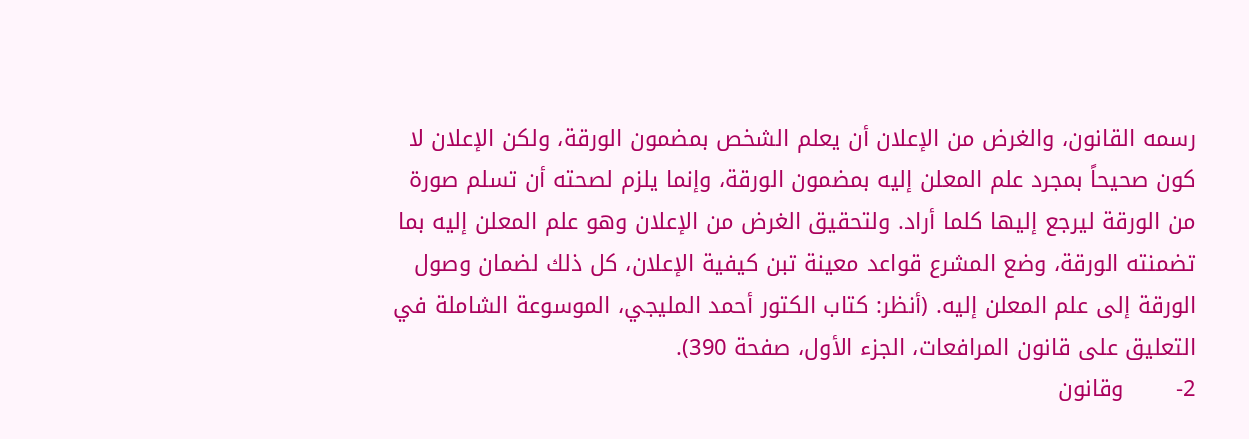رسمه القانون، والغرض من الإعلان أن يعلم الشخص بمضمون الورقة، ولكن الإعلان لا كون صحيحاً بمجرد علم المعلن إليه بمضمون الورقة، وإنما يلزم لصحته أن تسلم صورة من الورقة ليرجع إليها كلما أراد. ولتحقيق الغرض من الإعلان وهو علم المعلن إليه بما تضمنته الورقة، وضع المشرع قواعد معينة تبن كيفية الإعلان، كل ذلك لضمان وصول الورقة إلى علم المعلن إليه. (أنظر: كتاب الكتور أحمد المليجي، الموسوعة الشاملة في التعليق على قانون المرافعات، الجزء الأول، صفحة 390).
2-       وقانون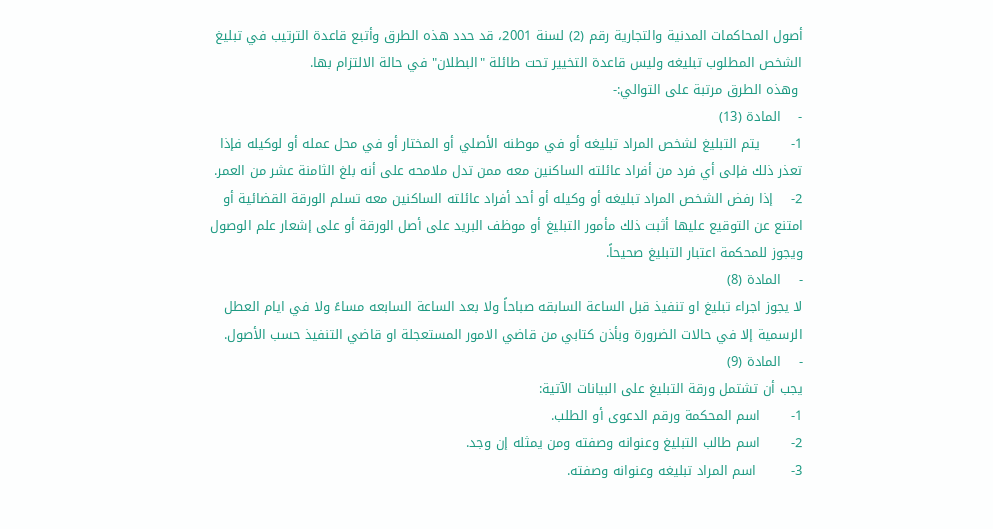أصول المحاكمات المدنية والتجارية رقم (2) لسنة 2001، قد حدد هذه الطرق وأتبع قاعدة الترتيب في تبليغ الشخص المطلوب تبليغه وليس قاعدة التخيير تحت طائلة "البطلان" في حالة الالتزام بها.
 وهذه الطرق مرتبة على التوالي:-
-    المادة (13)
1-       يتم التبليغ لشخص المراد تبليغه أو في موطنه الأصلي أو المختار أو في محل عمله أو لوكيله فإذا تعذر ذلك فإلى أي فرد من أفراد عائلته الساكنين معه ممن تدل ملامحه على أنه بلغ الثامنة عشر من العمر.
2-    إذا رفض الشخص المراد تبليغه أو وكيله أو أحد أفراد عائلته الساكنين معه تسلم الورقة القضائية أو امتنع عن التوقيع عليها أثبت ذلك مأمور التبليغ أو موظف البريد على أصل الورقة أو على إشعار علم الوصول ويجوز للمحكمة اعتبار التبليغ صحيحاً.
-    المادة (8)
لا يجوز اجراء تبليغ او تنفيذ قبل الساعة السابقه صباحاً ولا بعد الساعة السابعه مساءً ولا في ايام العطل الرسمية إلا في حالات الضرورة وبأذن كتابي من قاضي الامور المستعجلة او قاضي التنفيذ حسب الأصول.
-    المادة (9)
يجب أن تشتمل ورقة التبليغ على البيانات الآتية:
1-       اسم المحكمة ورقم الدعوى أو الطلب.
2-       اسم طالب التبليغ وعنوانه وصفته ومن يمثله إن وجد.
3-        اسم المراد تبليغه وعنوانه وصفته.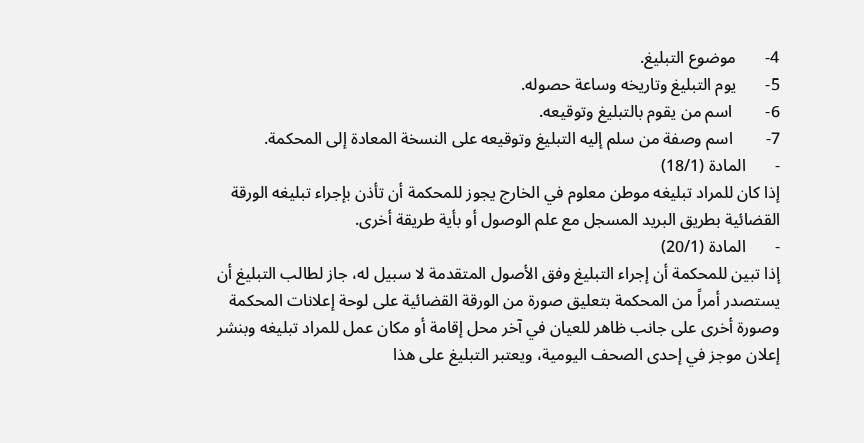4-       موضوع التبليغ.
5-       يوم التبليغ وتاريخه وساعة حصوله.
6-        اسم من يقوم بالتبليغ وتوقيعه.
7-        اسم وصفة من سلم إليه التبليغ وتوقيعه على النسخة المعادة إلى المحكمة.
-       المادة (18/1)
إذا كان للمراد تبليغه موطن معلوم في الخارج يجوز للمحكمة أن تأذن بإجراء تبليغه الورقة القضائية بطريق البريد المسجل مع علم الوصول أو بأية طريقة أخرى.
-       المادة (20/1)
إذا تبين للمحكمة أن إجراء التبليغ وفق الأصول المتقدمة لا سبيل له، جاز لطالب التبليغ أن يستصدر أمراً من المحكمة بتعليق صورة من الورقة القضائية على لوحة إعلانات المحكمة وصورة أخرى على جانب ظاهر للعيان في آخر محل إقامة أو مكان عمل للمراد تبليغه وبنشر إعلان موجز في إحدى الصحف اليومية، ويعتبر التبليغ على هذا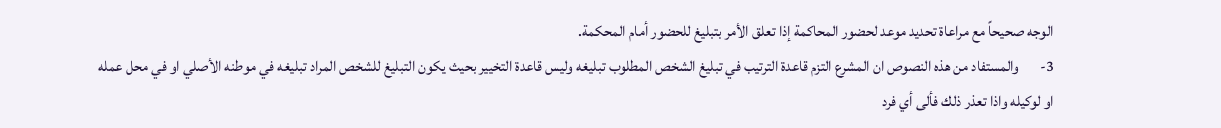الوجه صحيحاً مع مراعاة تحديد موعد لحضور المحاكمة إذا تعلق الأمر بتبليغ للحضور أمام المحكمة.
3-       والمستفاد من هذه النصوص ان المشرع التزم قاعدة الترتيب في تبليغ الشخص المطلوب تبليغه وليس قاعدة التخيير بحيث يكون التبليغ للشخص المراد تبليغه في موطنه الأصلي او في محل عمله او لوكيله واذا تعذر ذلك فألى أي فرد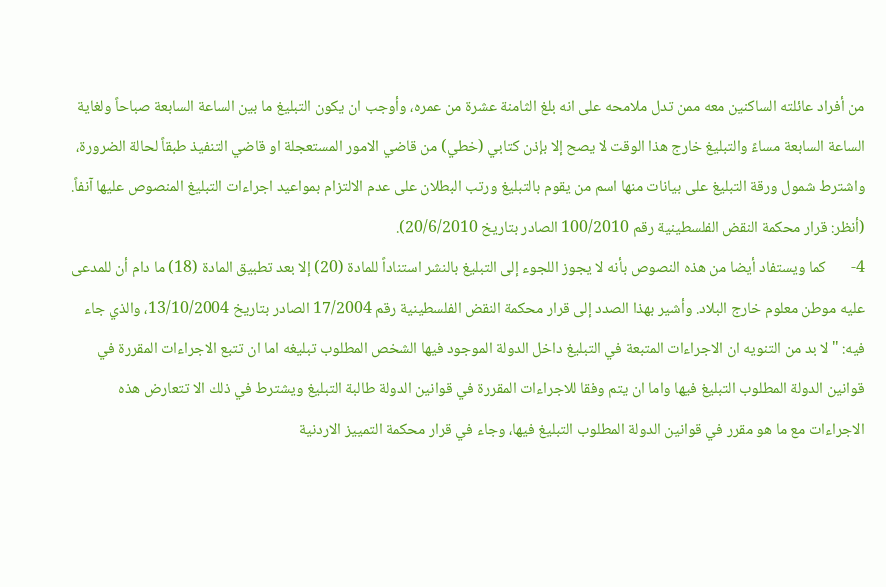من أفراد عائلته الساكنين معه ممن تدل ملامحه على انه بلغ الثامنة عشرة من عمره، وأوجب ان يكون التبليغ ما بين الساعة السابعة صباحاً ولغاية الساعة السابعة مساءً والتبليغ خارج هذا الوقت لا يصح إلا بإذن كتابي (خطي) من قاضي الامور المستعجلة او قاضي التنفيذ طبقاً لحالة الضرورة، واشترط شمول ورقة التبليغ على بيانات منها اسم من يقوم بالتبليغ ورتب البطلان على عدم الالتزام بمواعيد اجراءات التبليغ المنصوص عليها آنفاً. (أنظر: قرار محكمة النقض الفلسطينية رقم 100/2010 الصادر بتاريخ 20/6/2010).
4-       كما ويستفاد أيضا من هذه النصوص بأنه لا يجوز اللجوء إلى التبليغ بالنشر استناداً للمادة (20) إلا بعد تطبيق المادة (18) ما دام أن للمدعى عليه موطن معلوم خارج البلاد. وأشير بهذا الصدد إلى قرار محكمة النقض الفلسطينية رقم 17/2004 الصادر بتاريخ 13/10/2004، والذي جاء فيه: "لا بد من التنويه ان الاجراءات المتبعة في التبليغ داخل الدولة الموجود فيها الشخص المطلوب تبليغه اما ان تتبع الاجراءات المقررة في قوانين الدولة المطلوب التبليغ فيها واما ان يتم وفقا للاجراءات المقررة في قوانين الدولة طالبة التبليغ ويشترط في ذلك الا تتعارض هذه الاجراءات مع ما هو مقرر في قوانين الدولة المطلوب التبليغ فيها، وجاء في قرار محكمة التمييز الاردنية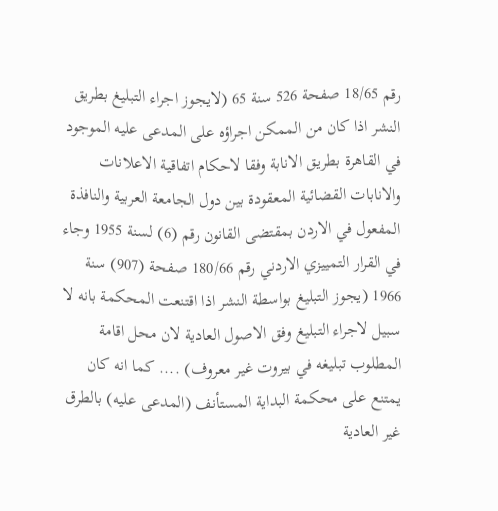رقم 18/65 صفحة 526 سنة 65 (لايجوز اجراء التبليغ بطريق النشر اذا كان من الممكن اجراؤه على المدعى عليه الموجود في القاهرة بطريق الانابة وفقا لاحكام اتفاقية الاعلانات والانابات القضائية المعقودة بين دول الجامعة العربية والنافذة المفعول في الاردن بمقتضى القانون رقم (6) لسنة 1955 وجاء في القرار التمييزي الاردني رقم 180/66 صفحة (907) سنة 1966 (يجوز التبليغ بواسطة النشر اذا اقتنعت المحكمة بانه لا سبيل لاجراء التبليغ وفق الاصول العادية لان محل اقامة المطلوب تبليغه في بيروت غير معروف) .... كما انه كان يمتنع على محكمة البداية المستأنف (المدعى عليه) بالطرق غير العادية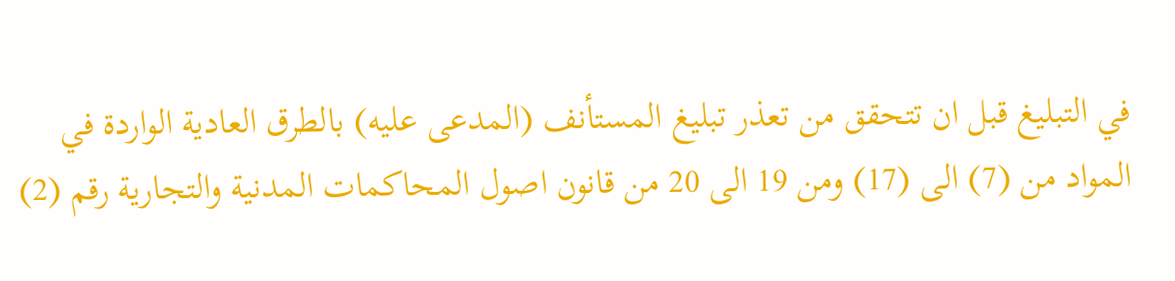في التبليغ قبل ان تتحقق من تعذر تبليغ المستأنف (المدعى عليه) بالطرق العادية الواردة في المواد من (7) الى (17) ومن 19 الى 20 من قانون اصول المحاكمات المدنية والتجارية رقم (2)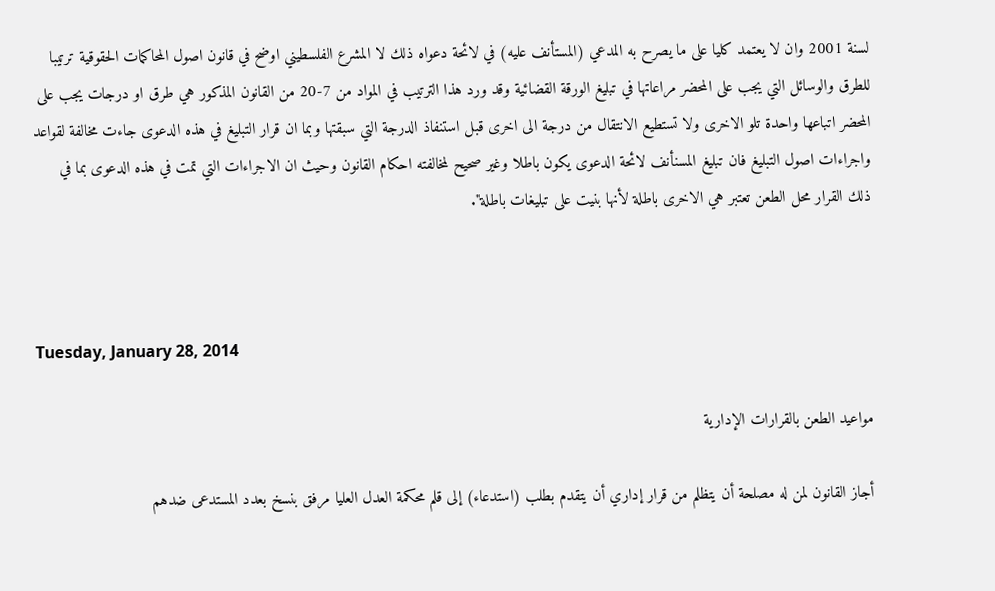لسنة 2001 وان لا يعتمد كليا على ما يصرح به المدعي (المستأنف عليه) في لائحة دعواه ذلك لا المشرع الفلسطيني اوضح في قانون اصول المحاكمات الحقوقية ترتيبا للطرق والوسائل التي يجب على المحضر مراعاتها في تبليغ الورقة القضائية وقد ورد هذا الترتيب في المواد من 7-20 من القانون المذكور هي طرق او درجات يجب على المحضر اتباعها واحدة تلو الاخرى ولا تستطيع الانتقال من درجة الى اخرى قبل استنفاذ الدرجة التي سبقتها وبما ان قرار التبليغ في هذه الدعوى جاءت مخالفة لقواعد واجراءات اصول التبليغ فان تبليغ المسنأنف لائحة الدعوى يكون باطلا وغير صحيح لمخالفته احكام القانون وحيث ان الاجراءات التي تمت في هذه الدعوى بما في ذلك القرار محل الطعن تعتبر هي الاخرى باطلة لأنها بنيت على تبليغات باطلة".



Tuesday, January 28, 2014

مواعيد الطعن بالقرارات الإدارية

أجاز القانون لمن له مصلحة أن يتظلم من قرار إداري أن يتقدم بطلب (استدعاء) إلى قلم محكمة العدل العليا مرفق بنسخ بعدد المستدعى ضدهم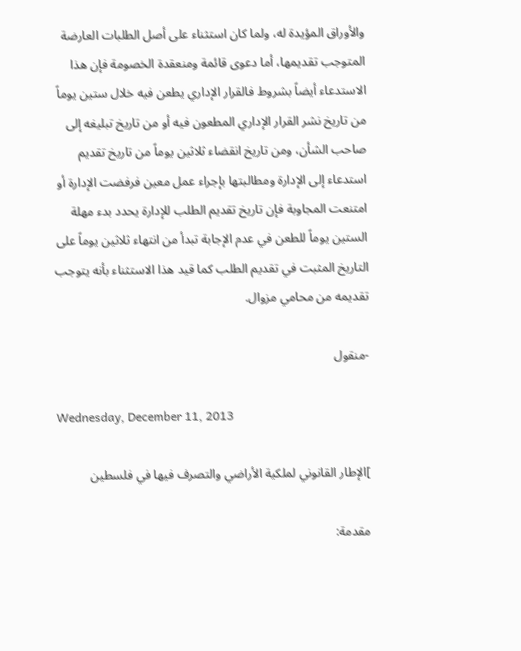والأوراق المؤيدة له، ولما كان استثناء على أصل الطلبات العارضة المتوجب تقديمها، أما دعوى قائمة ومنعقدة الخصومة فإن هذا الاستدعاء أيضاً بشروط فالقرار الإداري يطعن فيه خلال ستين يوماً من تاريخ نشر القرار الإداري المطعون فيه أو من تاريخ تبليغه إلى صاحب الشأن، ومن تاريخ انقضاء ثلاثين يوماً من تاريخ تقديم استدعاء إلى الإدارة ومطالبتها بإجراء عمل معين فرفضت الإدارة أو امتنعت المجاوبة فإن تاريخ تقديم الطلب للإدارة يحدد بدء مهلة الستين يوماً للطعن في عدم الإجابة تبدأ من انتهاء ثلاثين يوماً على التاريخ المثبت في تقديم الطلب كما قيد هذا الاستثناء بأنه يتوجب تقديمه من محامي مزوال.

-منقول

Wednesday, December 11, 2013

]الإطار القانوني لملكية الأراضي والتصرف فيها في فلسطين

مقدمة: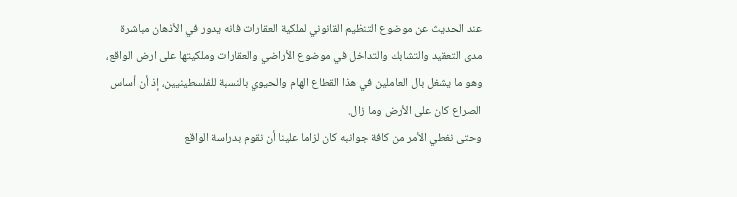عند الحديث عن موضوع التنظيم القانوني لملكية العقارات فانه يدور في الأذهان مباشرة مدى التعقيد والتشابك والتداخل في موضوع الأراضي والعقارات وملكيتها على ارض الواقع، وهو ما يشغل بال العاملين في هذا القطاع الهام والحيوي بالنسبة للفلسطينيين، إذ أن أساس الصراع كان على الأرض وما زال.
وحتى نغطي الأمر من كافة جوانبه كان لزاما علينا أن نقوم بدراسة الواقع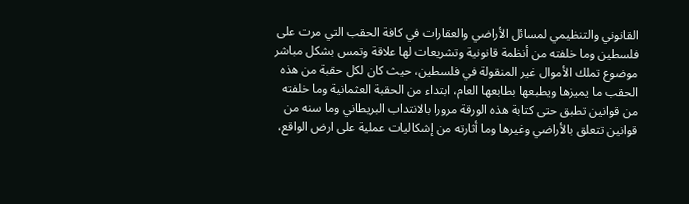القانوني والتنظيمي لمسائل الأراضي والعقارات في كافة الحقب التي مرت على فلسطين وما خلفته من أنظمة قانونية وتشريعات لها علاقة وتمس بشكل مباشر موضوع تملك الأموال غير المنقولة في فلسطين، حيث كان لكل حقبة من هذه الحقب ما يميزها ويطبعها بطابعها العام، ابتداء من الحقبة العثمانية وما خلفته من قوانين تطبق حتى كتابة هذه الورقة مرورا بالانتداب البريطاني وما سنه من قوانين تتعلق بالأراضي وغيرها وما أثارته من إشكاليات عملية على ارض الواقع،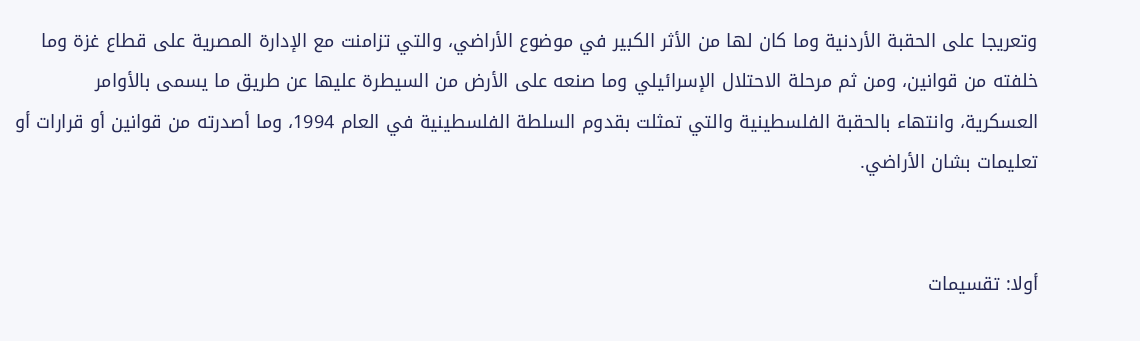وتعريجا على الحقبة الأردنية وما كان لها من الأثر الكبير في موضوع الأراضي، والتي تزامنت مع الإدارة المصرية على قطاع غزة وما خلفته من قوانين، ومن ثم مرحلة الاحتلال الإسرائيلي وما صنعه على الأرض من السيطرة عليها عن طريق ما يسمى بالأوامر العسكرية، وانتهاء بالحقبة الفلسطينية والتي تمثلت بقدوم السلطة الفلسطينية في العام 1994، وما أصدرته من قوانين أو قرارات أو تعليمات بشان الأراضي.


أولا: تقسيمات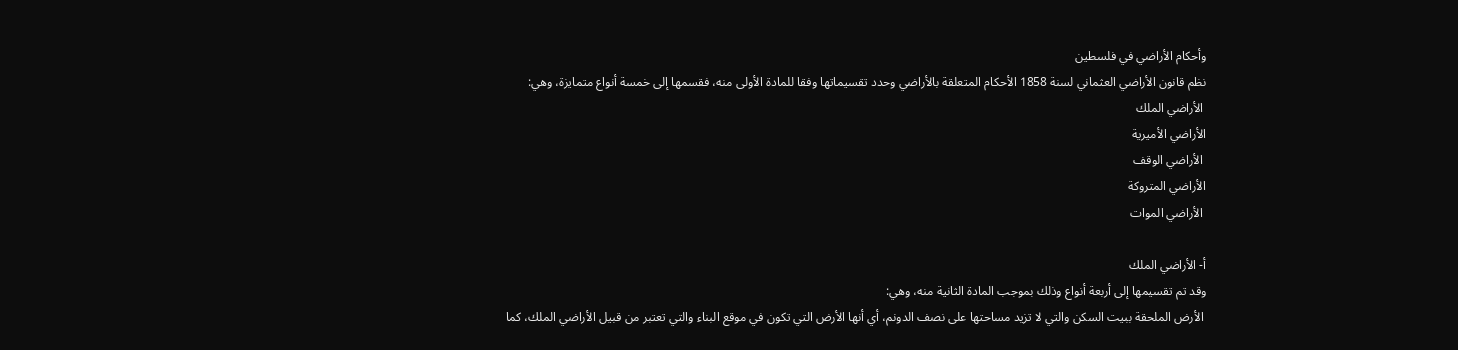وأحكام الأراضي في فلسطين
نظم قانون الأراضي العثماني لسنة 1858 الأحكام المتعلقة بالأراضي وحدد تقسيماتها وفقا للمادة الأولى منه، فقسمها إلى خمسة أنواع متمايزة، وهي:
 الأراضي الملك
الأراضي الأميرية
 الأراضي الوقف
الأراضي المتروكة
 الأراضي الموات

أ- الأراضي الملك
وقد تم تقسيمها إلى أربعة أنواع وذلك بموجب المادة الثانية منه، وهي:
 الأرض الملحقة ببيت السكن والتي لا تزيد مساحتها على نصف الدونم، أي أنها الأرض التي تكون في موقع البناء والتي تعتبر من قبيل الأراضي الملك، كما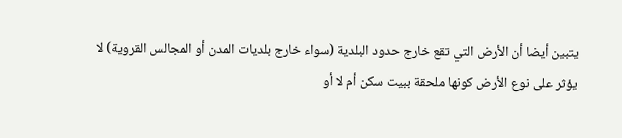يتبين أيضا أن الأرض التي تقع خارج حدود البلدية (سواء خارج بلديات المدن أو المجالس القروية) لا يؤثر على نوع الأرض كونها ملحقة ببيت سكن أم لا أو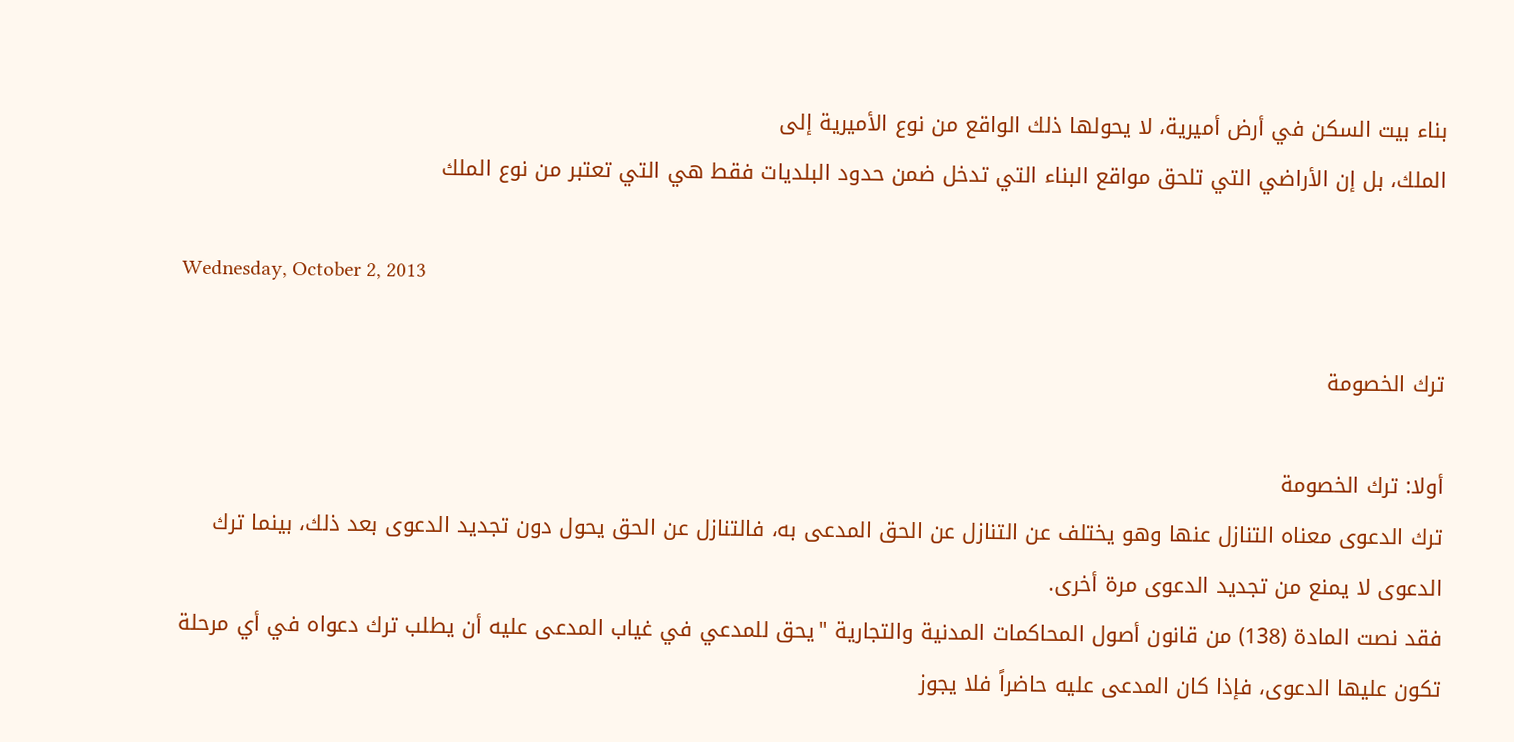بناء بيت السكن في أرض أميرية، لا يحولها ذلك الواقع من نوع الأميرية إلى
الملك، بل إن الأراضي التي تلحق مواقع البناء التي تدخل ضمن حدود البلديات فقط هي التي تعتبر من نوع الملك

Wednesday, October 2, 2013

ترك الخصومة

أولا: ترك الخصومة
ترك الدعوى معناه التنازل عنها وهو يختلف عن التنازل عن الحق المدعى به، فالتنازل عن الحق يحول دون تجديد الدعوى بعد ذلك، بينما ترك الدعوى لا يمنع من تجديد الدعوى مرة أخرى.
فقد نصت المادة (138) من قانون أصول المحاكمات المدنية والتجارية "يحق للمدعي في غياب المدعى عليه أن يطلب ترك دعواه في أي مرحلة تكون عليها الدعوى، فإذا كان المدعى عليه حاضراً فلا يجوز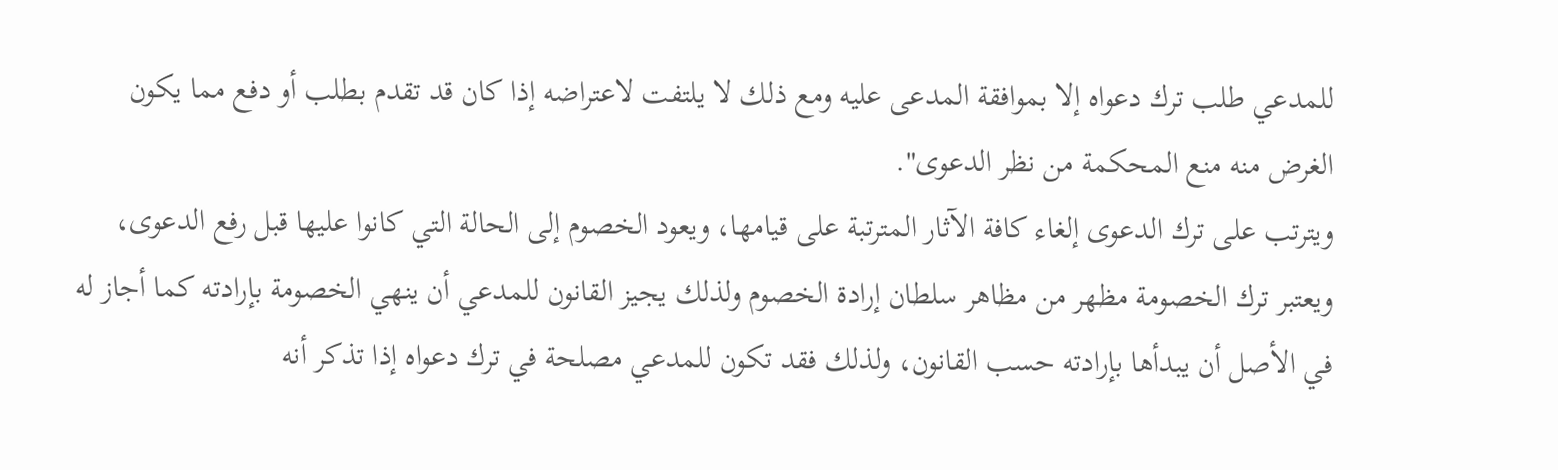للمدعي طلب ترك دعواه إلا بموافقة المدعى عليه ومع ذلك لا يلتفت لاعتراضه إذا كان قد تقدم بطلب أو دفع مما يكون الغرض منه منع المحكمة من نظر الدعوى".
ويترتب على ترك الدعوى إلغاء كافة الآثار المترتبة على قيامها، ويعود الخصوم إلى الحالة التي كانوا عليها قبل رفع الدعوى، ويعتبر ترك الخصومة مظهر من مظاهر سلطان إرادة الخصوم ولذلك يجيز القانون للمدعي أن ينهي الخصومة بإرادته كما أجاز له في الأصل أن يبدأها بإرادته حسب القانون، ولذلك فقد تكون للمدعي مصلحة في ترك دعواه إذا تذكر أنه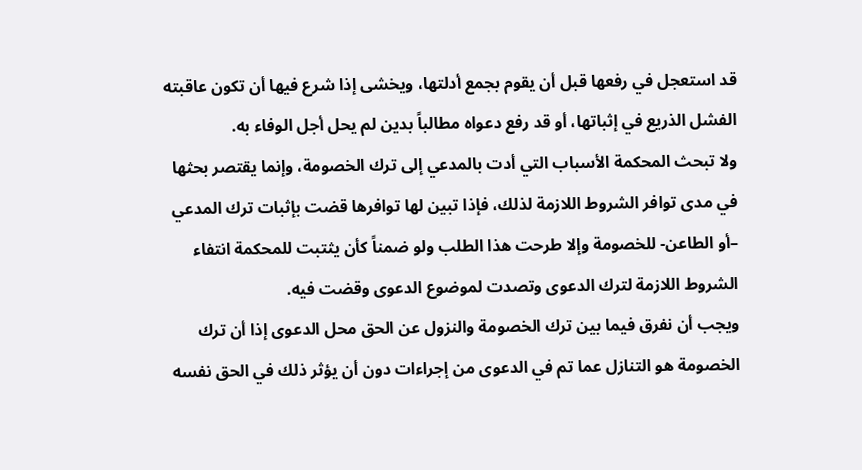قد استعجل في رفعها قبل أن يقوم بجمع أدلتها، ويخشى إذا شرع فيها أن تكون عاقبته الفشل الذريع في إثباتها، أو قد رفع دعواه مطالباً بدين لم يحل أجل الوفاء به.
ولا تبحث المحكمة الأسباب التي أدت بالمدعي إلى ترك الخصومة، وإنما يقتصر بحثها في مدى توافر الشروط اللازمة لذلك، فإذا تبين لها توافرها قضت بإثبات ترك المدعي –أو الطاعن- للخصومة وإلا طرحت هذا الطلب ولو ضمناً كأن يثتبت للمحكمة انتفاء الشروط اللازمة لترك الدعوى وتصدت لموضوع الدعوى وقضت فيه.
ويجب أن نفرق فيما بين ترك الخصومة والنزول عن الحق محل الدعوى إذا أن ترك الخصومة هو التنازل عما تم في الدعوى من إجراءات دون أن يؤثر ذلك في الحق نفسه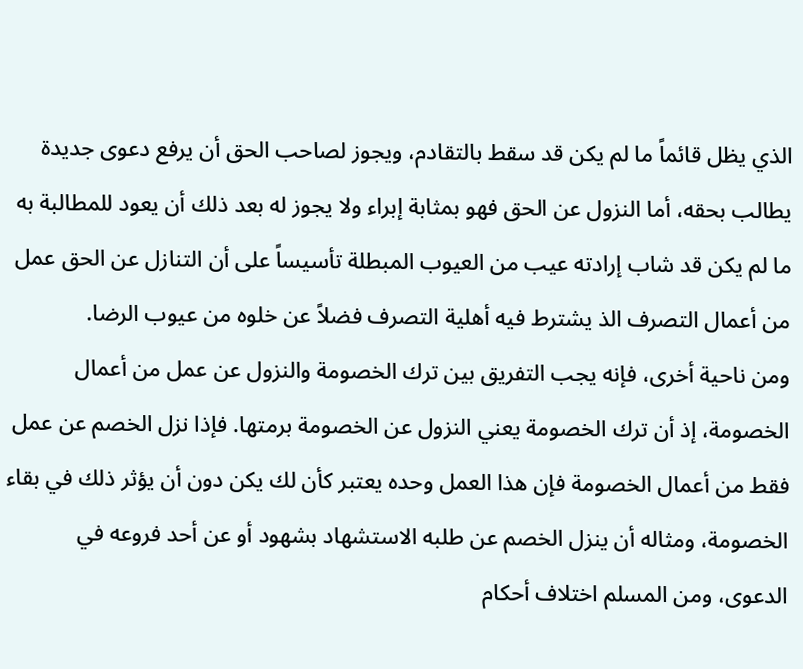الذي يظل قائماً ما لم يكن قد سقط بالتقادم، ويجوز لصاحب الحق أن يرفع دعوى جديدة يطالب بحقه، أما النزول عن الحق فهو بمثابة إبراء ولا يجوز له بعد ذلك أن يعود للمطالبة به ما لم يكن قد شاب إرادته عيب من العيوب المبطلة تأسيساً على أن التنازل عن الحق عمل من أعمال التصرف الذ يشترط فيه أهلية التصرف فضلاً عن خلوه من عيوب الرضا.
ومن ناحية أخرى، فإنه يجب التفريق بين ترك الخصومة والنزول عن عمل من أعمال الخصومة، إذ أن ترك الخصومة يعني النزول عن الخصومة برمتها. فإذا نزل الخصم عن عمل فقط من أعمال الخصومة فإن هذا العمل وحده يعتبر كأن لك يكن دون أن يؤثر ذلك في بقاء الخصومة، ومثاله أن ينزل الخصم عن طلبه الاستشهاد بشهود أو عن أحد فروعه في الدعوى، ومن المسلم اختلاف أحكام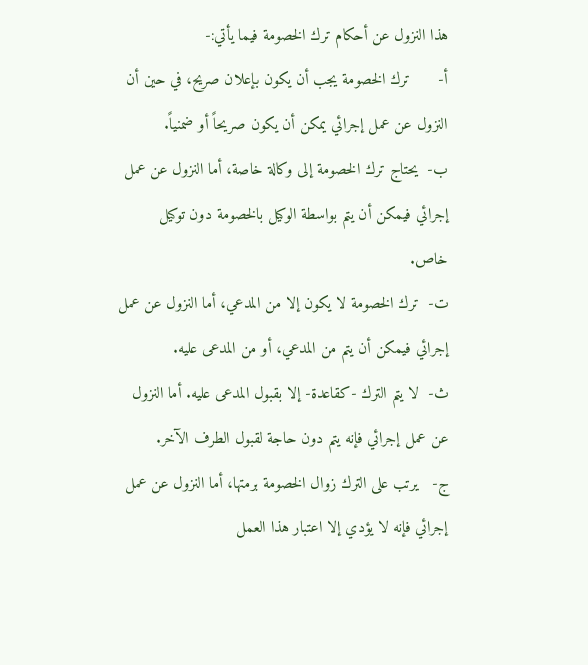هذا النزول عن أحكام ترك الخصومة فيما يأتي:-
أ‌-      ترك الخصومة يجب أن يكون بإعلان صريح، في حين أن النزول عن عمل إجرائي يمكن أن يكون صريحاً أو ضمنياً.
ب‌-  يحتاج ترك الخصومة إلى وكالة خاصة، أما النزول عن عمل إجرائي فيمكن أن يتم بواسطة الوكيل بالخصومة دون توكيل خاص.
ت‌-  ترك الخصومة لا يكون إلا من المدعي، أما النزول عن عمل إجرائي فيمكن أن يتم من المدعي، أو من المدعى عليه.
ث‌-  لا يتم الترك -كقاعدة- إلا بقبول المدعى عليه. أما النزول عن عمل إجرائي فإنه يتم دون حاجة لقبول الطرف الآخر.
ج‌-   يرتب على الترك زوال الخصومة برمتها، أما النزول عن عمل إجرائي فإنه لا يؤدي إلا اعتبار هذا العمل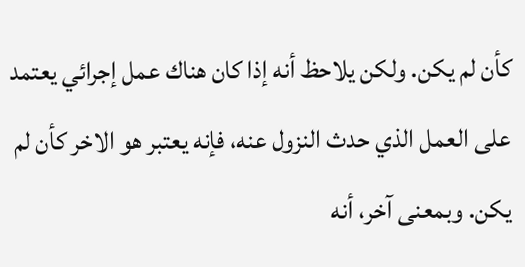كأن لم يكن. ولكن يلاحظ أنه إذا كان هناك عمل إجرائي يعتمد على العمل الذي حدث النزول عنه، فإنه يعتبر هو الاخر كأن لم يكن. وبمعنى آخر، أنه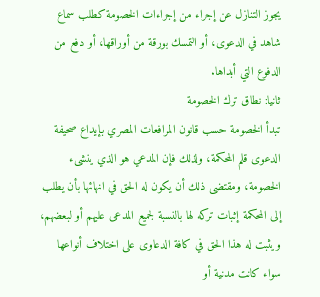يجوز التنازل عن إجراء من إجراءات الخصومة كطلب سماع شاهد في الدعوى، أو التمسك بورقة من أوراقها، أو دفع من الدفوع التي أبداها.
ثانيا: نطاق ترك الخصومة
تبدأ الخصومة حسب قانون المرافعات المصري بإيداع صحيفة الدعوى قلم المحكمة، ولذلك فإن المدعي هو الذي ينشىء الخصومة، ومقتضى ذلك أن يكون له الحق في انهائها بأن يطلب إلى المحكمة إثبات تركه لها بالنسبة لجميع المدعى عليهم أو لبعضهم، ويثبت له هذا الحق في كافة الدعاوى على اختلاف أنواعها سواء كانت مدنية أو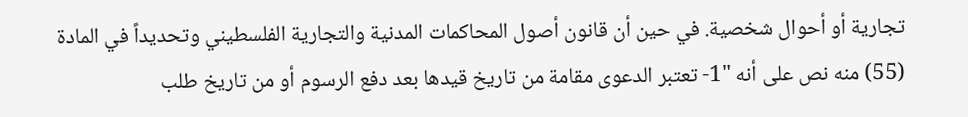تجارية أو أحوال شخصية. في حين أن قانون أصول المحاكمات المدنية والتجارية الفلسطيني وتحديداً في المادة (55) منه نص على أنه "1- تعتبر الدعوى مقامة من تاريخ قيدها بعد دفع الرسوم أو من تاريخ طلب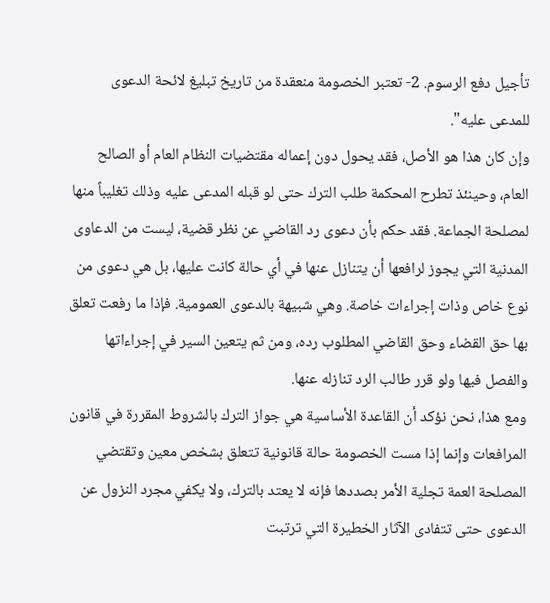تأجيل دفع الرسوم. 2- تعتبر الخصومة منعقدة من تاريخ تبليغ لائحة الدعوى للمدعى عليه".
وإن كان هذا هو الأصل، فقد يحول دون إعماله مقتضيات النظام العام أو الصالح العام، وحينئذ تطرح المحكمة طلب الترك حتى لو قبله المدعى عليه وذلك تغليباً منها لمصلحة الجماعة. فقد حكم بأن دعوى رد القاضي عن نظر قضية، ليست من الدعاوى المدنية التي يجوز لرافعها أن يتنازل عنها في أي حالة كانت عليها، بل هي دعوى من نوع خاص وذات إجراءات خاصة. وهي شبيهة بالدعوى العمومية. فإذا ما رفعت تعلق بها حق القضاء وحق القاضي المطلوب رده، ومن ثم يتعين السير في إجراءاتها  والفصل فيها ولو قرر طالب الرد تنازله عنها.
ومع هذا، نحن نؤكد أن القاعدة الأساسية هي جواز الترك بالشروط المقررة في قانون المرافعات وإنما إذا مست الخصومة حالة قانونية تتعلق بشخص معين وتقتضي المصلحة العمة تجلية الأمر بصددها فإنه لا يعتد بالترك، ولا يكفي مجرد النزول عن الدعوى حتى تتفادى الآثار الخطيرة التي ترتبت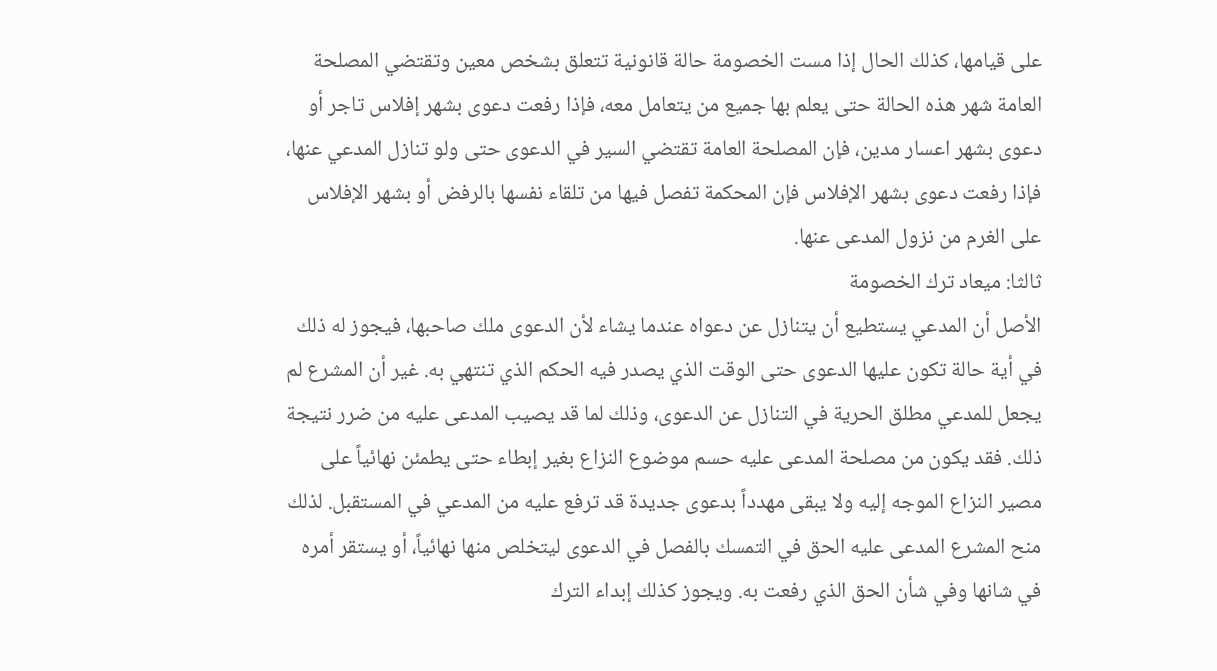على قيامها، كذلك الحال إذا مست الخصومة حالة قانونية تتعلق بشخص معين وتقتضي المصلحة العامة شهر هذه الحالة حتى يعلم بها جميع من يتعامل معه، فإذا رفعت دعوى بشهر إفلاس تاجر أو دعوى بشهر اعسار مدين، فإن المصلحة العامة تقتضي السير في الدعوى حتى ولو تنازل المدعي عنها، فإذا رفعت دعوى بشهر الإفلاس فإن المحكمة تفصل فيها من تلقاء نفسها بالرفض أو بشهر الإفلاس على الغرم من نزول المدعى عنها.
ثالثا: ميعاد ترك الخصومة
الأصل أن المدعي يستطيع أن يتنازل عن دعواه عندما يشاء لأن الدعوى ملك صاحبها، فيجوز له ذلك في أية حالة تكون عليها الدعوى حتى الوقت الذي يصدر فيه الحكم الذي تنتهي به. غير أن المشرع لم يجعل للمدعي مطلق الحرية في التنازل عن الدعوى، وذلك لما قد يصيب المدعى عليه من ضرر نتيجة ذلك. فقد يكون من مصلحة المدعى عليه حسم موضوع النزاع بغير إبطاء حتى يطمئن نهائياً على مصير النزاع الموجه إليه ولا يبقى مهدداً بدعوى جديدة قد ترفع عليه من المدعي في المستقبل. لذلك منح المشرع المدعى عليه الحق في التمسك بالفصل في الدعوى ليتخلص منها نهائياً، أو يستقر أمره في شانها وفي شأن الحق الذي رفعت به. ويجوز كذلك إبداء الترك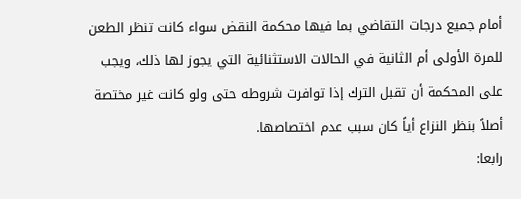أمام جميع درجات التقاضي بما فيها محكمة النقض سواء كانت تنظر الطعن للمرة الأولى أم الثانية في الحالات الاستثنائية التي يجوز لها ذلك، ويجب على المحكمة أن تقبل الترك إذا توافرت شروطه حتى ولو كانت غير مختصة أصلاً بنظر النزاع أياً كان سبب عدم اختصاصها.
رابعا: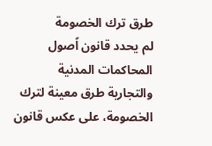طرق ترك الخصومة
لم يحدد قانون اًصول المحاكمات المدنية والتجارية طرق معينة لترك الخصومة، على عكس قانون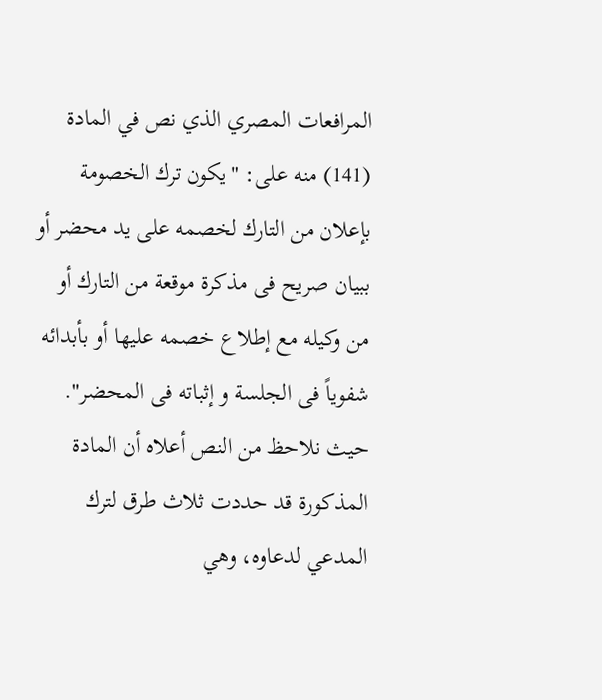المرافعات المصري الذي نص في المادة (141) منه على: "يكون ترك الخصومة بإعلان من التارك لخصمه على يد محضر أو ببيان صريح فى مذكرة موقعة من التارك أو من وكيله مع إطلاع خصمه عليها أو بأبدائه شفوياً فى الجلسة و إثباته فى المحضر".
حيث نلاحظ من النص أعلاه أن المادة المذكورة قد حددت ثلاث طرق لترك المدعي لدعاوه، وهي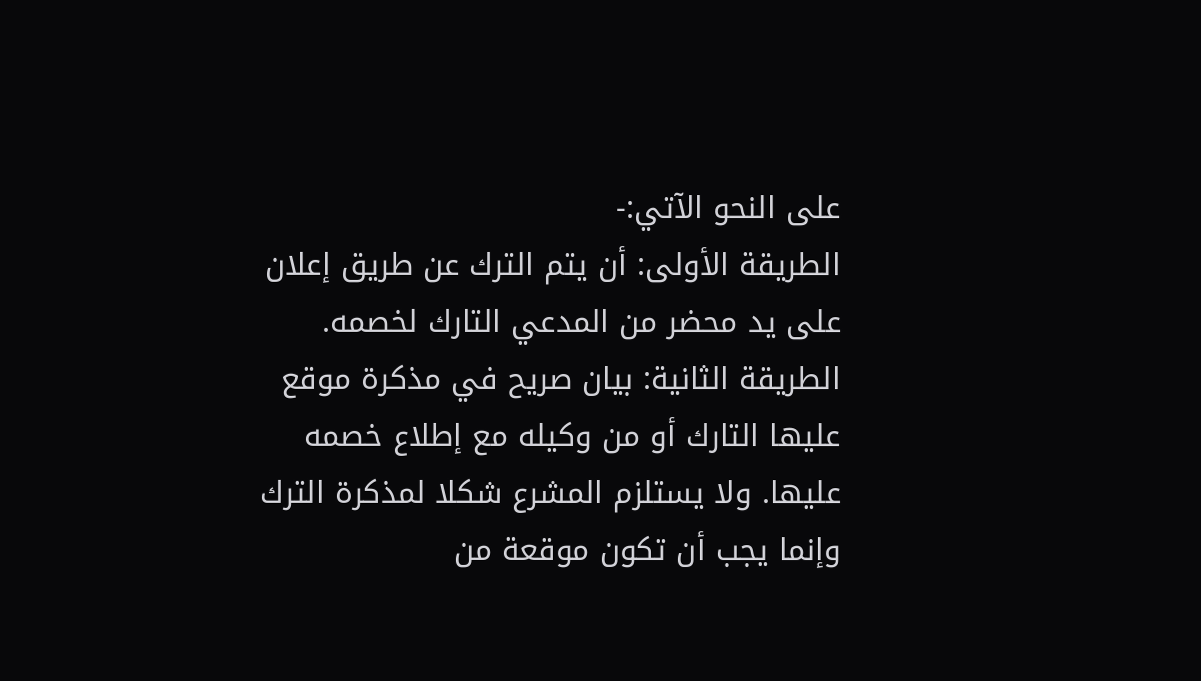على النحو الآتي:-
الطريقة الأولى: أن يتم الترك عن طريق إعلان على يد محضر من المدعي التارك لخصمه.
الطريقة الثانية: بيان صريح في مذكرة موقع عليها التارك أو من وكيله مع إطلاع خصمه عليها. ولا يستلزم المشرع شكلا لمذكرة الترك وإنما يجب أن تكون موقعة من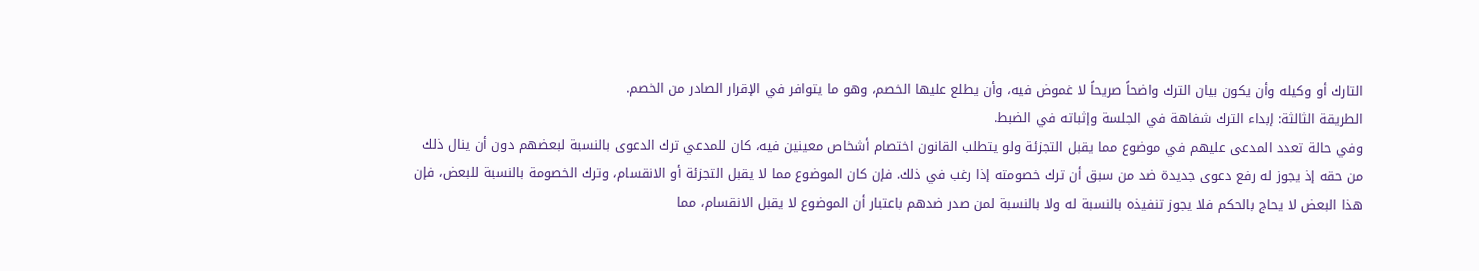التارك أو وكيله وأن يكون بيان الترك واضحاً صريحاً لا غموض فيه، وأن يطلع عليها الخصم، وهو ما يتوافر في الإقرار الصادر من الخصم.
الطريقة الثالثة: إبداء الترك شفاهة في الجلسة وإثباته في الضبط.
وفي حالة تعدد المدعى عليهم في موضوع مما يقبل التجزئة ولو يتطلب القانون اختصام أشخاص معينين فيه، كان للمدعي ترك الدعوى بالنسبة لبعضهم دون أن ينال ذلك من حقه إذ يجوز له رفع دعوى جديدة ضد من سبق أن ترك خصومته إذا رغب في ذلك. فإن كان الموضوع مما لا يقبل التجزئة أو الانقسام، وترك الخصومة بالنسبة للبعض، فإن هذا البعض لا يحاج بالحكم فلا يجوز تنفيذه بالنسبة له ولا بالنسبة لمن صدر ضدهم باعتبار أن الموضوع لا يقبل الانقسام، مما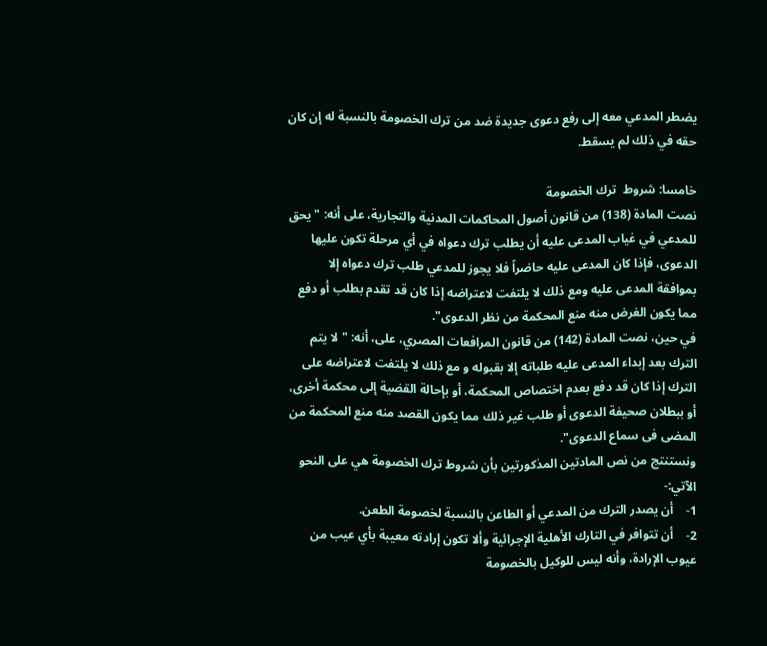يضطر المدعي معه إلى رفع دعوى جديدة ضد من ترك الخصومة بالنسبة له إن كان حقه في ذلك لم يسقط.

خامسا: شروط  ترك الخصومة
نصت المادة (138) من قانون أصول المحاكمات المدنية والتجارية، على أنه: "يحق للمدعي في غياب المدعى عليه أن يطلب ترك دعواه في أي مرحلة تكون عليها الدعوى، فإذا كان المدعى عليه حاضراً فلا يجوز للمدعي طلب ترك دعواه إلا بموافقة المدعى عليه ومع ذلك لا يلتفت لاعتراضه إذا كان قد تقدم بطلب أو دفع مما يكون الغرض منه منع المحكمة من نظر الدعوى".
في حين، نصت المادة (142) من قانون المرافعات المصري، على، أنه: "لا يتم الترك بعد إبداء المدعى عليه طلباته إلا بقبوله و مع ذلك لا يلتفت لاعتراضه على الترك إذا كان قد دفع بعدم اختصاص المحكمة، أو بإحالة القضية إلى محكمة أخرى، أو ببطلان صحيفة الدعوى أو طلب غير ذلك مما يكون القصد منه منع المحكمة من المضى فى سماع الدعوى".
ونستنتج من نص المادتين المذكورتين بأن شروط ترك الخصومة هي على النحو الآتي:-
1-    أن يصدر الترك من المدعي أو الطاعن بالنسبة لخصومة الطعن.
2-    أن تتوافر في التارك الأهلية الإجرائية وألا تكون إرادته معيبة بأي عيب من عيوب الإرادة، وأنه ليس للوكيل بالخصومة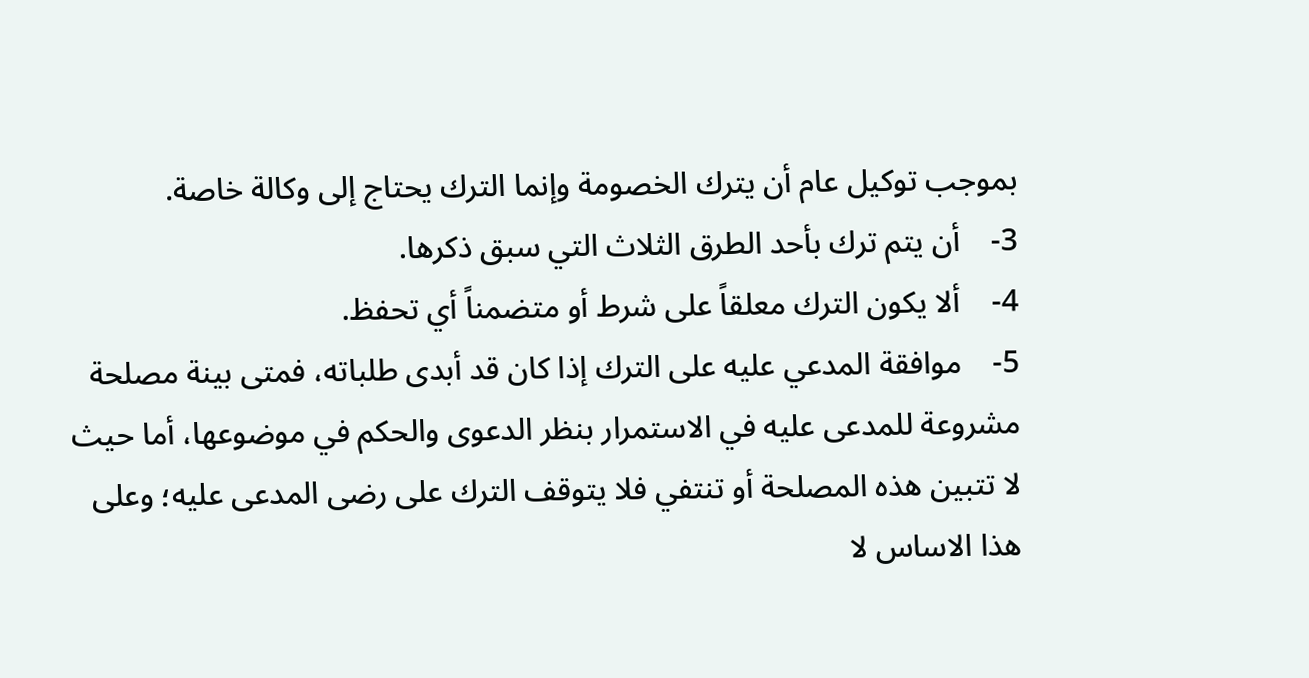بموجب توكيل عام أن يترك الخصومة وإنما الترك يحتاج إلى وكالة خاصة.
3-    أن يتم ترك بأحد الطرق الثلاث التي سبق ذكرها.
4-    ألا يكون الترك معلقاً على شرط أو متضمناً أي تحفظ.
5-    موافقة المدعي عليه على الترك إذا كان قد أبدى طلباته، فمتى بينة مصلحة مشروعة للمدعى عليه في الاستمرار بنظر الدعوى والحكم في موضوعها، أما حيث لا تتبين هذه المصلحة أو تنتفي فلا يتوقف الترك على رضى المدعى عليه؛ وعلى هذا الاساس لا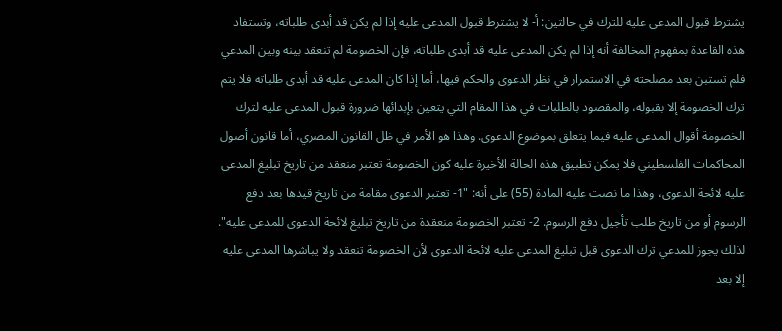يشترط قبول المدعى عليه للترك في حالتين: أ- لا يشترط قبول المدعى عليه إذا لم يكن قد أبدى طلباته، وتستفاد هذه القاعدة بمفهوم المخالفة أنه إذا لم يكن المدعى عليه قد أبدى طلباته، فإن الخصومة لم تنعقد بينه وبين المدعي فلم تستبن بعد مصلحته في الاستمرار في نظر الدعوى والحكم فيها، أما إذا كان المدعى عليه قد أبدى طلباته فلا يتم ترك الخصومة إلا بقبوله، والمقصود بالطلبات في هذا المقام التي يتعين بإبدائها ضرورة قبول المدعى عليه لترك الخصومة أقوال المدعى عليه فيما يتعلق بموضوع الدعوى. وهذا هو الأمر في ظل القانون المصري، أما قانون أصول المحاكمات الفلسطيني فلا يمكن تطبيق هذه الحالة الأخيرة عليه كون الخصومة تعتبر منعقد من تاريخ تبليغ المدعى عليه لائحة الدعوى، وهذا ما نصت عليه المادة (55) على أنه: "1- تعتبر الدعوى مقامة من تاريخ قيدها بعد دفع الرسوم أو من تاريخ طلب تأجيل دفع الرسوم. 2- تعتبر الخصومة منعقدة من تاريخ تبليغ لائحة الدعوى للمدعى عليه".  لذلك يجوز للمدعي ترك الدعوى قبل تبليغ المدعى عليه لائحة الدعوى لأن الخصومة تنعقد ولا يباشرها المدعى عليه إلا بعد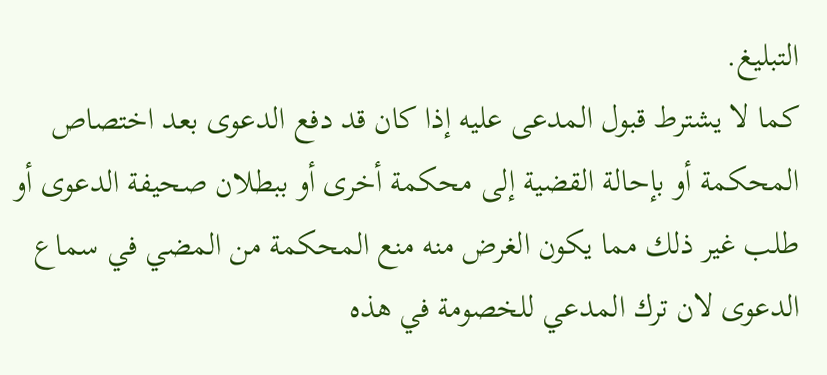التبليغ.
كما لا يشترط قبول المدعى عليه إذا كان قد دفع الدعوى بعد اختصاص المحكمة أو بإحالة القضية إلى محكمة أخرى أو ببطلان صحيفة الدعوى أو طلب غير ذلك مما يكون الغرض منه منع المحكمة من المضي في سماع الدعوى لان ترك المدعي للخصومة في هذه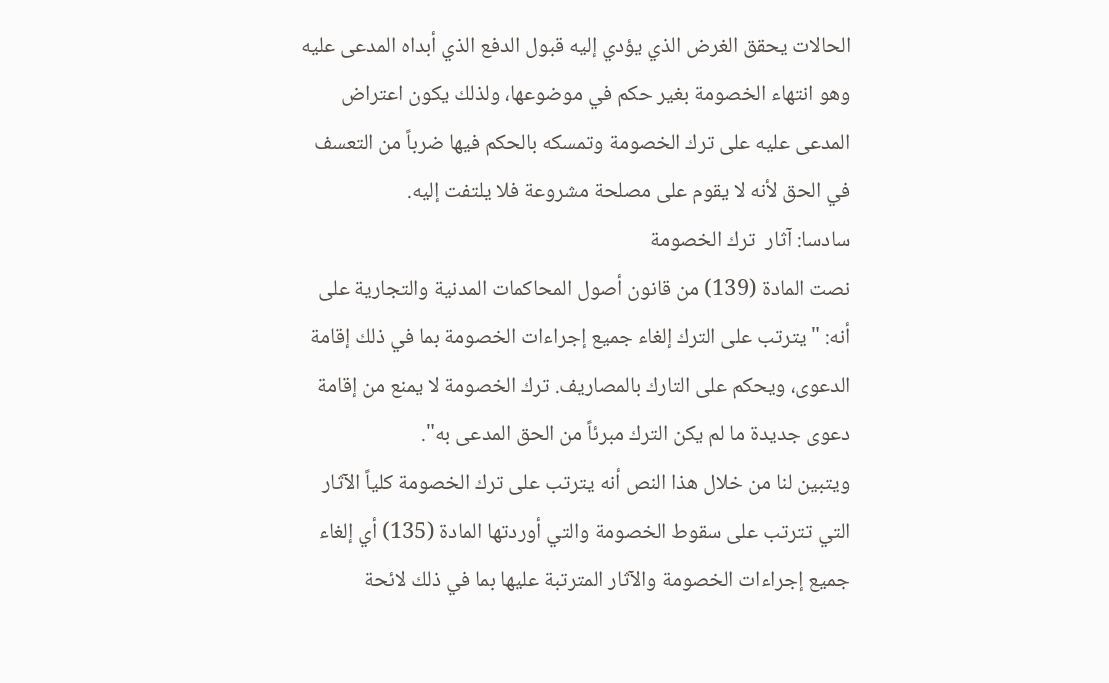الحالات يحقق الغرض الذي يؤدي إليه قبول الدفع الذي أبداه المدعى عليه وهو انتهاء الخصومة بغير حكم في موضوعها، ولذلك يكون اعتراض المدعى عليه على ترك الخصومة وتمسكه بالحكم فيها ضرباً من التعسف في الحق لأنه لا يقوم على مصلحة مشروعة فلا يلتفت إليه.
سادسا: آثار  ترك الخصومة
نصت المادة (139) من قانون أصول المحاكمات المدنية والتجارية على أنه: "يترتب على الترك إلغاء جميع إجراءات الخصومة بما في ذلك إقامة الدعوى، ويحكم على التارك بالمصاريف. ترك الخصومة لا يمنع من إقامة دعوى جديدة ما لم يكن الترك مبرئاً من الحق المدعى به".
ويتبين لنا من خلال هذا النص أنه يترتب على ترك الخصومة كلياً الآثار التي تترتب على سقوط الخصومة والتي أوردتها المادة (135) أي إلغاء جميع إجراءات الخصومة والآثار المترتبة عليها بما في ذلك لائحة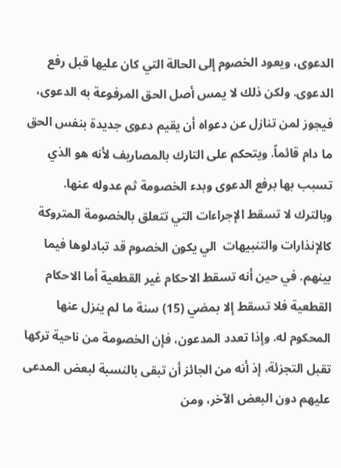الدعوى، ويعود الخصوم إلى الحالة التي كان عليها قبل رفع الدعوى. ولكن ذلك لا يمس أصل الحق المرفوعة به الدعوى، فيجوز لمن تنازل عن دعواه أن يقيم دعوى جديدة بنفس الحق ما دام قائماً. ويتحكم على التارك بالمصاريف لأنه هو الذي تسبب بها برفع الدعوى وبدء الخصومة ثم عدوله عنها.
وبالترك لا تسقط الإجراءات التي تتعلق بالخصومة المتروكة كالإنذارات والتنبيهات  الي يكون الخصوم قد تبادلوها فيما بينهم. في حين أنه تسقط الاحكام غير القطعية أما الاحكام القطعية فلا تسقط إلا بمضي (15) سنة ما لم ينزل عنها المحكوم له. وإذا تعدد المدعون، فإن الخصومة من ناحية تركها تقبل التجزئة، إذ أنه من الجائز أن تبقى بالنسبة لبعض المدعى عليهم دون البعض الآخر، ومن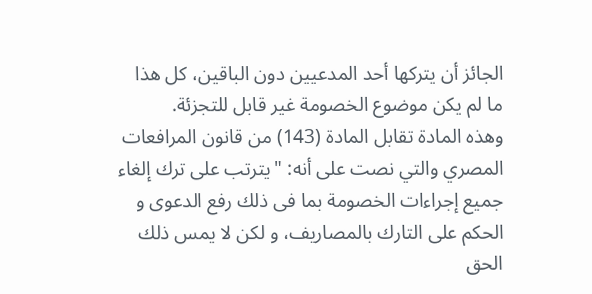الجائز أن يتركها أحد المدعيين دون الباقين، كل هذا ما لم يكن موضوع الخصومة غير قابل للتجزئة.
وهذه المادة تقابل المادة (143) من قانون المرافعات المصري والتي نصت على أنه: "يترتب على ترك إلغاء جميع إجراءات الخصومة بما فى ذلك رفع الدعوى و الحكم على التارك بالمصاريف، و لكن لا يمس ذلك الحق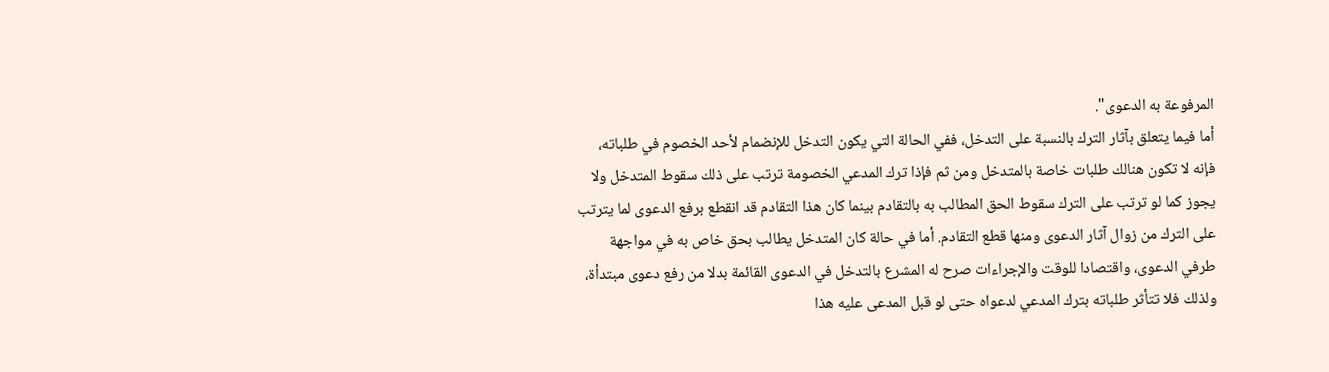المرفوعة به الدعوى".
أما فيما يتعلق بآثار الترك بالنسبة على التدخل، ففي الحالة التي يكون التدخل للإنضمام لأحد الخصوم في طلباته، فإنه لا تكون هنالك طلبات خاصة بالمتدخل ومن ثم فإذا ترك المدعي الخصومة ترتب على ذلك سقوط المتدخل ولا يجوز كما لو ترتب على الترك سقوط الحق المطالب به بالتقادم بينما كان هذا التقادم قد انقطع برفع الدعوى لما يترتب على الترك من زوال آثار الدعوى ومنها قطع التقادم. أما في حالة كان المتدخل يطالب بحق خاص به في مواجهة طرفي الدعوى، واقتصادا للوقت والإجراءات صرح له المشرع بالتدخل في الدعوى القائمة بدلا من رفع دعوى مبتدأة، ولذلك فلا تتأثر طلباته بترك المدعي لدعواه حتى لو قبل المدعى عليه هذا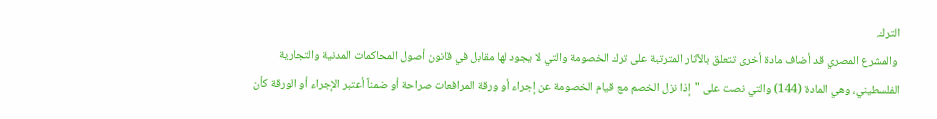الترك.
 والمشرع المصري قد أضاف مادة أخرى تتعلق بالآثار المترتبة على ترك الخصومة والتي لا يجود لها مقابل في قانون أصول المحاكمات المدنية والتجارية الفلسطيني، وهي المادة (144) والتي نصت على "إذا نزل الخصم مع قيام الخصومة عن إجراء أو ورقة المرافعات صراحة أو ضمناً أعتبر الإجراء أو الورقة كأن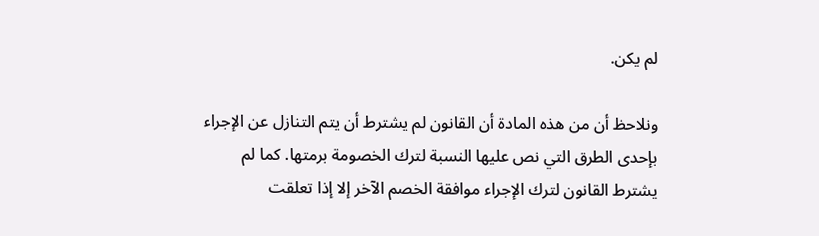لم يكن.

ونلاحظ أن من هذه المادة أن القانون لم يشترط أن يتم التنازل عن الإجراء بإحدى الطرق التي نص عليها النسبة لترك الخصومة برمتها. كما لم يشترط القانون لترك الإجراء موافقة الخصم الآخر إلا إذا تعلقت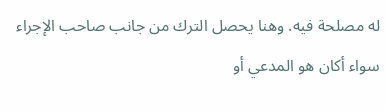له مصلحة فيه. وهنا يحصل الترك من جانب صاحب الإجراء سواء أكان هو المدعي أو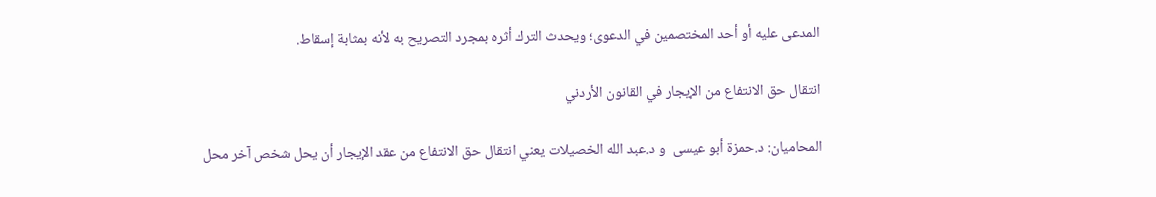المدعى عليه أو أحد المختصمين في الدعوى؛ ويحدث الترك أثره بمجرد التصريح به لأنه بمثابة إسقاط.

انتقال حق الانتفاع من الإيجار في القانون الأردني

المحاميان: د.حمزة أبو عيسى  و د.عبد الله الخصيلات يعني انتقال حق الانتفاع من عقد الإيجار أن يحل شخص آخر محل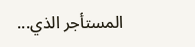المستأجر الذي...